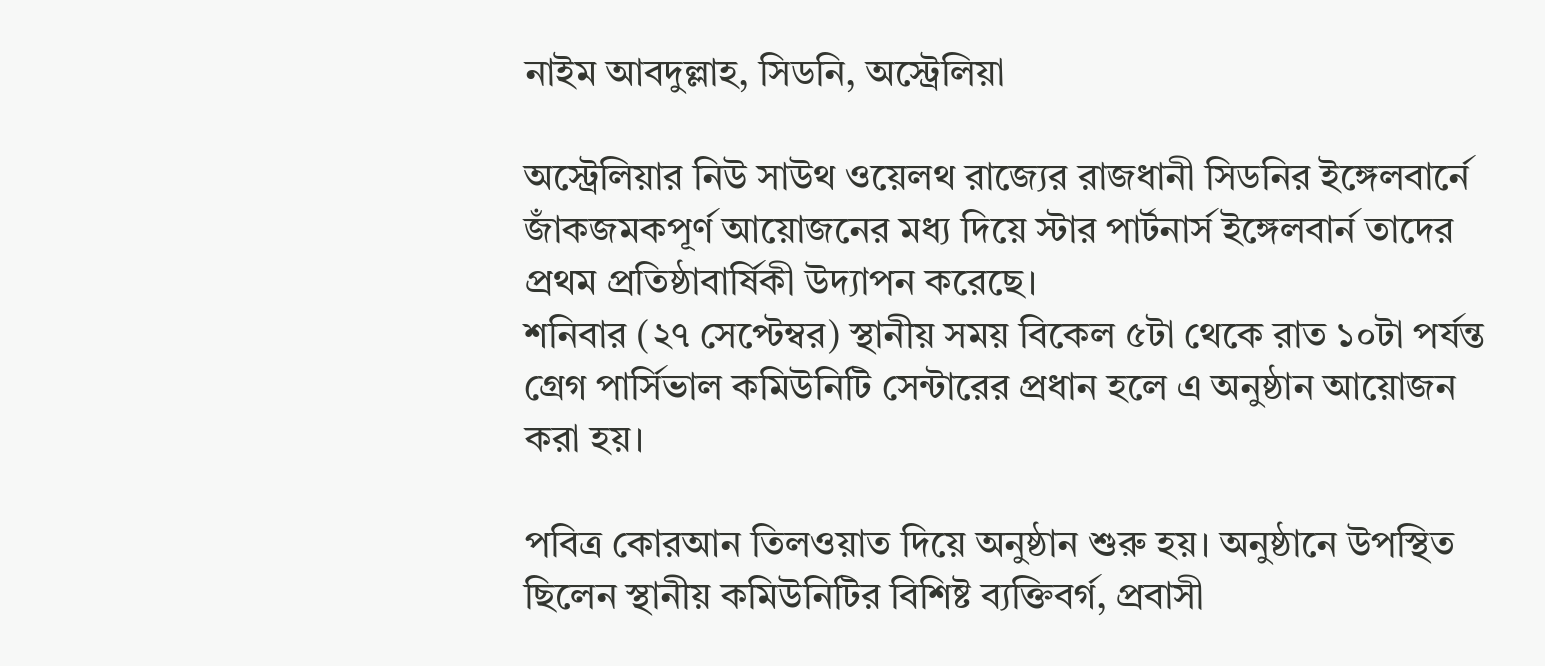নাইম আবদুল্লাহ, সিডনি, অস্ট্রেলিয়া

অস্ট্রেলিয়ার নিউ সাউথ ওয়েলথ রাজ্যের রাজধানী সিডনির ইঙ্গেলবার্নে জাঁকজমকপূর্ণ আয়োজনের মধ্য দিয়ে স্টার পার্টনার্স ইঙ্গেলবার্ন তাদের প্রথম প্রতিষ্ঠাবার্ষিকী উদ্যাপন করেছে।
শনিবার (২৭ সেপ্টেম্বর) স্থানীয় সময় বিকেল ৫টা থেকে রাত ১০টা পর্যন্ত গ্রেগ পার্সিভাল কমিউনিটি সেন্টারের প্রধান হলে এ অনুষ্ঠান আয়োজন করা হয়।

পবিত্র কোরআন তিলওয়াত দিয়ে অনুষ্ঠান শুরু হয়। অনুষ্ঠানে উপস্থিত ছিলেন স্থানীয় কমিউনিটির বিশিষ্ট ব্যক্তিবর্গ, প্রবাসী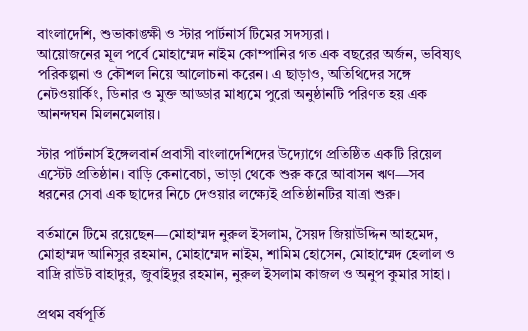বাংলাদেশি, শুভাকাঙ্ক্ষী ও স্টার পার্টনার্স টিমের সদস্যরা।
আয়োজনের মূল পর্বে মোহাম্মেদ নাইম কোম্পানির গত এক বছরের অর্জন, ভবিষ্যৎ পরিকল্পনা ও কৌশল নিয়ে আলোচনা করেন। এ ছাড়াও, অতিথিদের সঙ্গে নেটওয়ার্কিং, ডিনার ও মুক্ত আড্ডার মাধ্যমে পুরো অনুষ্ঠানটি পরিণত হয় এক আনন্দঘন মিলনমেলায়।

স্টার পার্টনার্স ইঙ্গেলবার্ন প্রবাসী বাংলাদেশিদের উদ্যোগে প্রতিষ্ঠিত একটি রিয়েল এস্টেট প্রতিষ্ঠান। বাড়ি কেনাবেচা, ভাড়া থেকে শুরু করে আবাসন ঋণ—সব ধরনের সেবা এক ছাদের নিচে দেওয়ার লক্ষ্যেই প্রতিষ্ঠানটির যাত্রা শুরু।

বর্তমানে টিমে রয়েছেন—মোহাম্মদ নুরুল ইসলাম, সৈয়দ জিয়াউদ্দিন আহমেদ, মোহাম্মদ আনিসুর রহমান, মোহাম্মেদ নাইম, শামিম হোসেন, মোহাম্মেদ হেলাল ও বাদ্রি রাউট বাহাদুর, জুবাইদুর রহমান, নুরুল ইসলাম কাজল ও অনুপ কুমার সাহা।

প্রথম বর্ষপূর্তি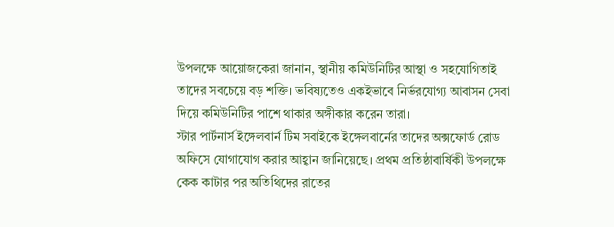উপলক্ষে আয়োজকেরা জানান, স্থানীয় কমিউনিটির আস্থা ও সহযোগিতাই তাদের সবচেয়ে বড় শক্তি। ভবিষ্যতেও একইভাবে নির্ভরযোগ্য আবাসন সেবা দিয়ে কমিউনিটির পাশে থাকার অঙ্গীকার করেন তারা।
স্টার পার্টনার্স ইঙ্গেলবার্ন টিম সবাইকে ইঙ্গেলবার্নের তাদের অক্সফোর্ড রোড অফিসে যোগাযোগ করার আহ্বান জানিয়েছে। প্রথম প্রতিষ্ঠাবার্ষিকী উপলক্ষে কেক কাটার পর অতিথিদের রাতের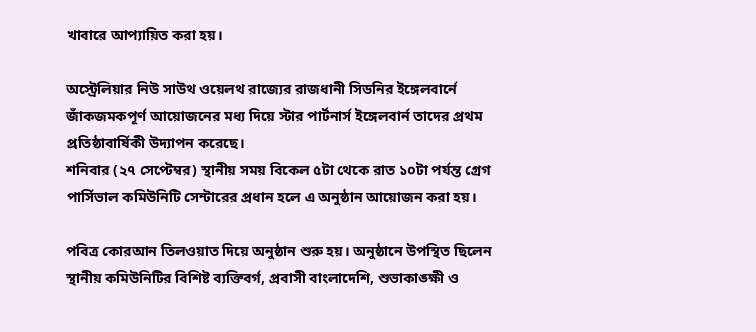খাবারে আপ্যায়িত করা হয়।

অস্ট্রেলিয়ার নিউ সাউথ ওয়েলথ রাজ্যের রাজধানী সিডনির ইঙ্গেলবার্নে জাঁকজমকপূর্ণ আয়োজনের মধ্য দিয়ে স্টার পার্টনার্স ইঙ্গেলবার্ন তাদের প্রথম প্রতিষ্ঠাবার্ষিকী উদ্যাপন করেছে।
শনিবার (২৭ সেপ্টেম্বর) স্থানীয় সময় বিকেল ৫টা থেকে রাত ১০টা পর্যন্ত গ্রেগ পার্সিভাল কমিউনিটি সেন্টারের প্রধান হলে এ অনুষ্ঠান আয়োজন করা হয়।

পবিত্র কোরআন তিলওয়াত দিয়ে অনুষ্ঠান শুরু হয়। অনুষ্ঠানে উপস্থিত ছিলেন স্থানীয় কমিউনিটির বিশিষ্ট ব্যক্তিবর্গ, প্রবাসী বাংলাদেশি, শুভাকাঙ্ক্ষী ও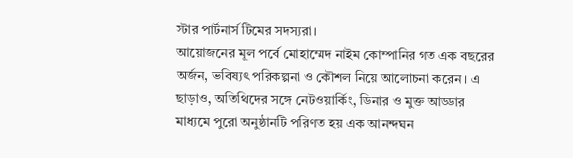স্টার পার্টনার্স টিমের সদস্যরা।
আয়োজনের মূল পর্বে মোহাম্মেদ নাইম কোম্পানির গত এক বছরের অর্জন, ভবিষ্যৎ পরিকল্পনা ও কৌশল নিয়ে আলোচনা করেন। এ ছাড়াও, অতিথিদের সঙ্গে নেটওয়ার্কিং, ডিনার ও মুক্ত আড্ডার মাধ্যমে পুরো অনুষ্ঠানটি পরিণত হয় এক আনন্দঘন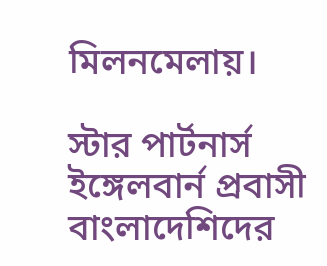মিলনমেলায়।

স্টার পার্টনার্স ইঙ্গেলবার্ন প্রবাসী বাংলাদেশিদের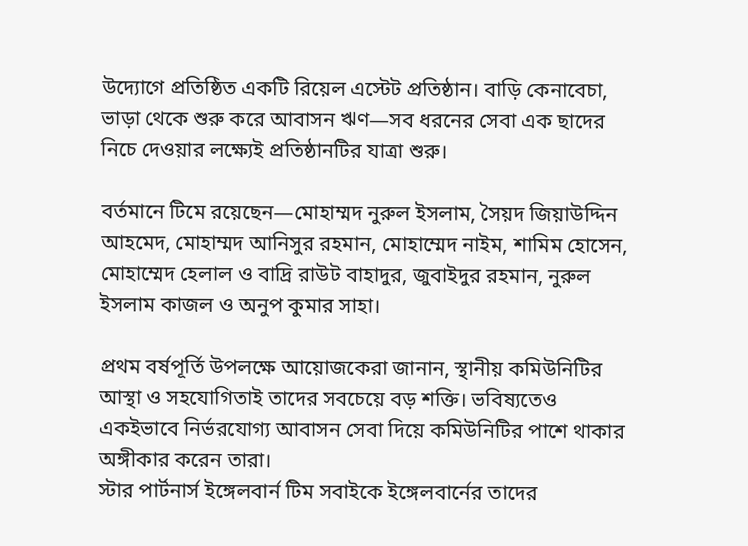উদ্যোগে প্রতিষ্ঠিত একটি রিয়েল এস্টেট প্রতিষ্ঠান। বাড়ি কেনাবেচা, ভাড়া থেকে শুরু করে আবাসন ঋণ—সব ধরনের সেবা এক ছাদের নিচে দেওয়ার লক্ষ্যেই প্রতিষ্ঠানটির যাত্রা শুরু।

বর্তমানে টিমে রয়েছেন—মোহাম্মদ নুরুল ইসলাম, সৈয়দ জিয়াউদ্দিন আহমেদ, মোহাম্মদ আনিসুর রহমান, মোহাম্মেদ নাইম, শামিম হোসেন, মোহাম্মেদ হেলাল ও বাদ্রি রাউট বাহাদুর, জুবাইদুর রহমান, নুরুল ইসলাম কাজল ও অনুপ কুমার সাহা।

প্রথম বর্ষপূর্তি উপলক্ষে আয়োজকেরা জানান, স্থানীয় কমিউনিটির আস্থা ও সহযোগিতাই তাদের সবচেয়ে বড় শক্তি। ভবিষ্যতেও একইভাবে নির্ভরযোগ্য আবাসন সেবা দিয়ে কমিউনিটির পাশে থাকার অঙ্গীকার করেন তারা।
স্টার পার্টনার্স ইঙ্গেলবার্ন টিম সবাইকে ইঙ্গেলবার্নের তাদের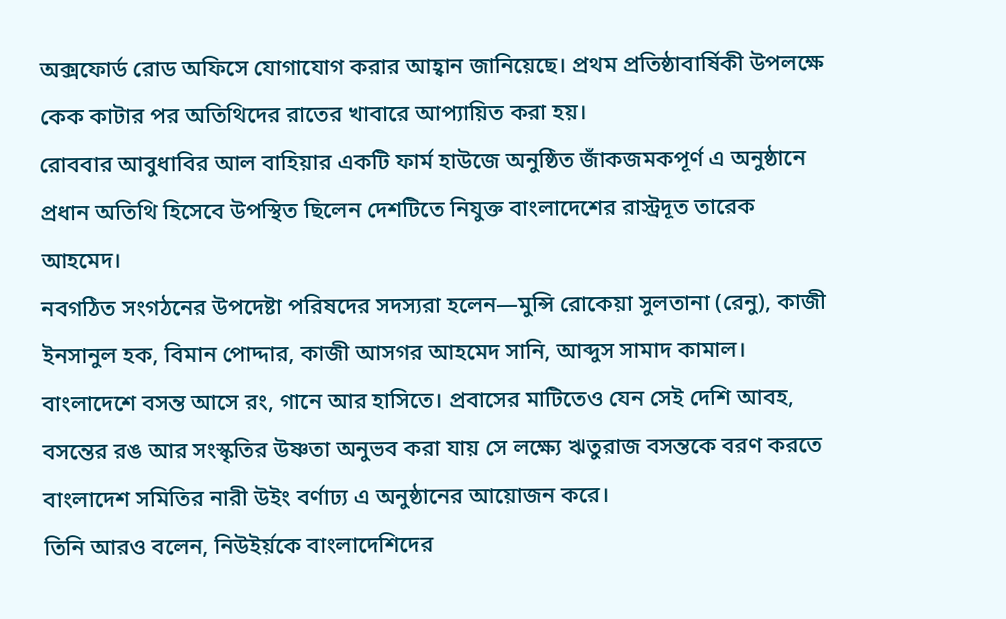অক্সফোর্ড রোড অফিসে যোগাযোগ করার আহ্বান জানিয়েছে। প্রথম প্রতিষ্ঠাবার্ষিকী উপলক্ষে কেক কাটার পর অতিথিদের রাতের খাবারে আপ্যায়িত করা হয়।
রোববার আবুধাবির আল বাহিয়ার একটি ফার্ম হাউজে অনুষ্ঠিত জাঁকজমকপূর্ণ এ অনুষ্ঠানে প্রধান অতিথি হিসেবে উপস্থিত ছিলেন দেশটিতে নিযুক্ত বাংলাদেশের রাস্ট্রদূত তারেক আহমেদ।
নবগঠিত সংগঠনের উপদেষ্টা পরিষদের সদস্যরা হলেন—মুন্সি রোকেয়া সুলতানা (রেনু), কাজী ইনসানুল হক, বিমান পোদ্দার, কাজী আসগর আহমেদ সানি, আব্দুস সামাদ কামাল।
বাংলাদেশে বসন্ত আসে রং, গানে আর হাসিতে। প্রবাসের মাটিতেও যেন সেই দেশি আবহ, বসন্তের রঙ আর সংস্কৃতির উষ্ণতা অনুভব করা যায় সে লক্ষ্যে ঋতুরাজ বসন্তকে বরণ করতে বাংলাদেশ সমিতির নারী উইং বর্ণাঢ্য এ অনুষ্ঠানের আয়োজন করে।
তিনি আরও বলেন, নিউইর্য়কে বাংলাদেশিদের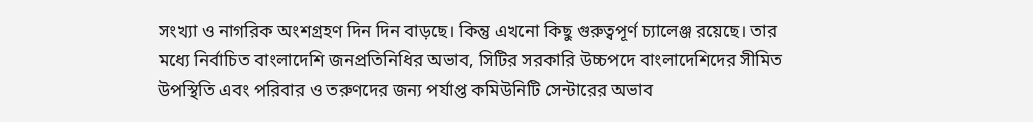সংখ্যা ও নাগরিক অংশগ্রহণ দিন দিন বাড়ছে। কিন্তু এখনো কিছু গুরুত্বপূর্ণ চ্যালেঞ্জ রয়েছে। তার মধ্যে নির্বাচিত বাংলাদেশি জনপ্রতিনিধির অভাব, সিটির সরকারি উচ্চপদে বাংলাদেশিদের সীমিত উপস্থিতি এবং পরিবার ও তরুণদের জন্য পর্যাপ্ত কমিউনিটি সেন্টারের অভাব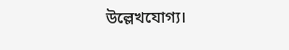উল্লেখযোগ্য।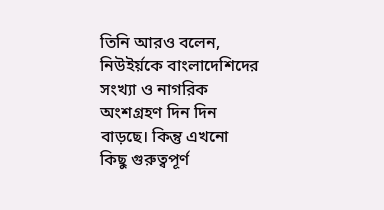তিনি আরও বলেন, নিউইর্য়কে বাংলাদেশিদের সংখ্যা ও নাগরিক অংশগ্রহণ দিন দিন বাড়ছে। কিন্তু এখনো কিছু গুরুত্বপূর্ণ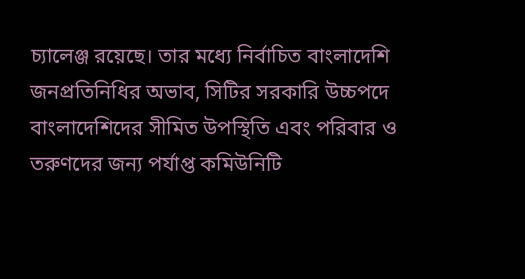চ্যালেঞ্জ রয়েছে। তার মধ্যে নির্বাচিত বাংলাদেশি জনপ্রতিনিধির অভাব, সিটির সরকারি উচ্চপদে বাংলাদেশিদের সীমিত উপস্থিতি এবং পরিবার ও তরুণদের জন্য পর্যাপ্ত কমিউনিটি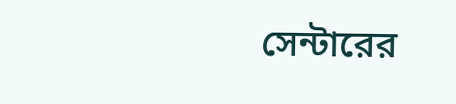সেন্টারের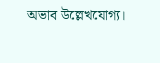অভাব উল্লেখযোগ্য।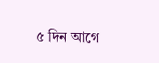৫ দিন আগে